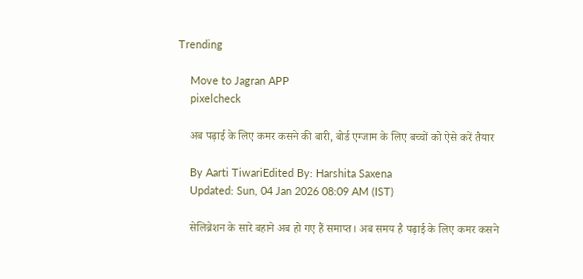Trending

    Move to Jagran APP
    pixelcheck

    अब पढ़ाई के लिए कमर कसने की बारी, बोर्ड एग्जाम के लिए बच्चों को ऐसे करें तैयार

    By Aarti TiwariEdited By: Harshita Saxena
    Updated: Sun, 04 Jan 2026 08:09 AM (IST)

    सेलिब्रेशन के सारे बहाने अब हो गए हैं समाप्त। अब समय है पढ़ाई के लिए कमर कसने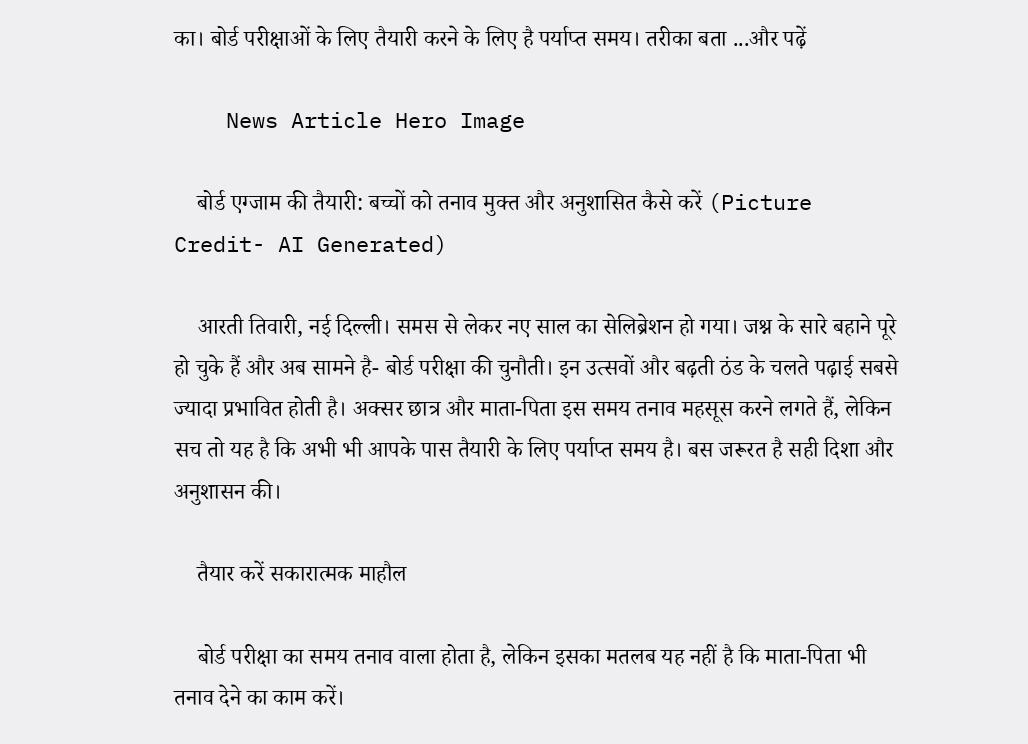का। बोर्ड परीक्षाओं के लिए तैयारी करने के लिए है पर्याप्त समय। तरीका बता ...और पढ़ें

    News Article Hero Image

    बोर्ड एग्जाम की तैयारी: बच्चों को तनाव मुक्त और अनुशासित कैसे करें (Picture Credit- AI Generated)

    आरती तिवारी, नई दिल्ली। समस से लेकर नए साल का सेलिब्रेशन हो गया। जश्न के सारे बहाने पूरे हो चुके हैं और अब सामने है- बोर्ड परीक्षा की चुनौती। इन उत्सवों और बढ़ती ठंड के चलते पढ़ाई सबसे ज्यादा प्रभावित होती है। अक्सर छात्र और माता-पिता इस समय तनाव महसूस करने लगते हैं, लेकिन सच तो यह है कि अभी भी आपके पास तैयारी के लिए पर्याप्त समय है। बस जरूरत है सही दिशा और अनुशासन की।

    तैयार करें सकारात्मक माहौल

    बोर्ड परीक्षा का समय तनाव वाला होता है, लेकिन इसका मतलब यह नहीं है कि माता-पिता भी तनाव देने का काम करें।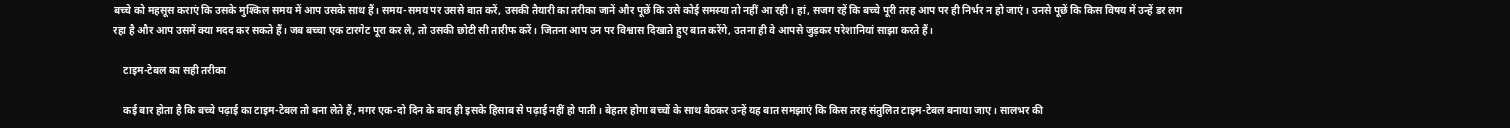बच्चे को महसूस कराएं कि उसके मुश्किल समय में आप उसके साथ हैं। समय-समय पर उससे बात करें, उसकी तैयारी का तरीका जानें और पूछें कि उसे कोई समस्या तो नहीं आ रही। हां, सजग रहें कि बच्चे पूरी तरह आप पर ही निर्भर न हो जाएं। उनसे पूछें कि किस विषय में उन्हें डर लग रहा है और आप उसमें क्या मदद कर सकते हैं। जब बच्चा एक टारगेट पूरा कर ले, तो उसकी छोटी सी तारीफ करें। जितना आप उन पर विश्वास दिखाते हुए बात करेंगे, उतना ही वे आपसे जुड़कर परेशानियां साझा करते हैं।

    टाइम-टेबल का सही तरीका

    कई बार होता है कि बच्चे पढ़ाई का टाइम-टेबल तो बना लेते हैं, मगर एक-दो दिन के बाद ही इसके हिसाब से पढ़ाई नहीं हो पाती। बेहतर होगा बच्चों के साथ बैठकर उन्हें यह बात समझाएं कि किस तरह संतुलित टाइम-टेबल बनाया जाए। सालभर की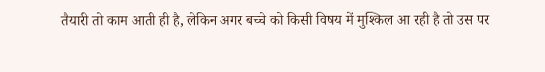तैयारी तो काम आती ही है, लेकिन अगर बच्चे को किसी विषय में मुश्किल आ रही है तो उस पर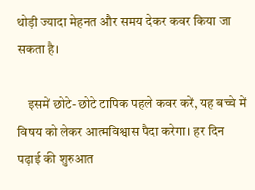थोड़ी ज्यादा मेहनत और समय देकर कवर किया जा सकता है।

    इसमें छोटे-छोटे टापिक पहले कवर करें, यह बच्चे में विषय को लेकर आत्मविश्वास पैदा करेगा। हर दिन पढ़ाई की शुरुआत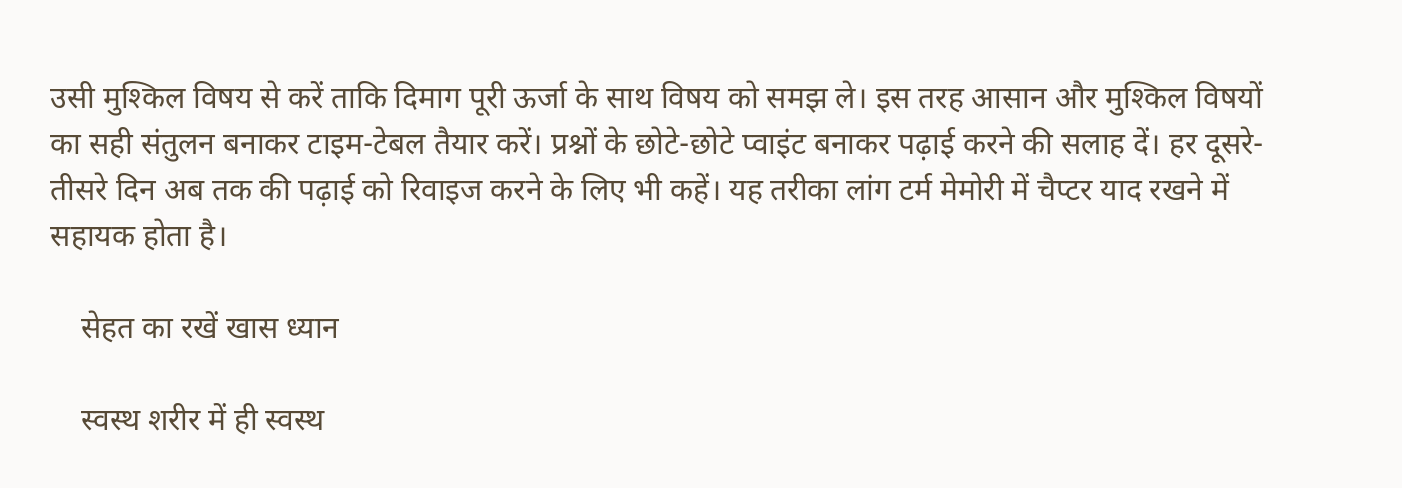उसी मुश्किल विषय से करें ताकि दिमाग पूरी ऊर्जा के साथ विषय को समझ ले। इस तरह आसान और मुश्किल विषयों का सही संतुलन बनाकर टाइम-टेबल तैयार करें। प्रश्नों के छोटे-छोटे प्वाइंट बनाकर पढ़ाई करने की सलाह दें। हर दूसरे-तीसरे दिन अब तक की पढ़ाई को रिवाइज करने के लिए भी कहें। यह तरीका लांग टर्म मेमोरी में चैप्टर याद रखने में सहायक होता है।

    सेहत का रखें खास ध्यान

    स्वस्थ शरीर में ही स्वस्थ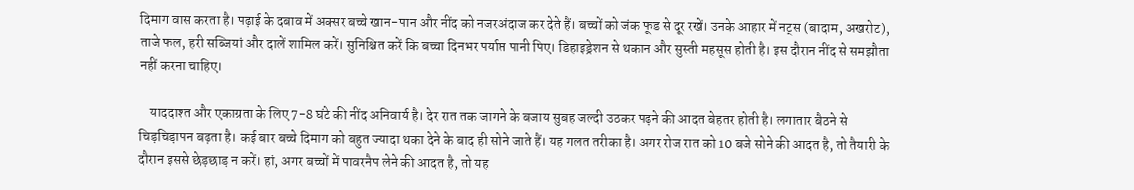दिमाग वास करता है। पढ़ाई के दबाव में अक्सर बच्चे खान-पान और नींद को नजरअंदाज कर देते हैं। बच्चों को जंक फूड से दूर रखें। उनके आहार में नट्स (बादाम, अखरोट), ताजे फल, हरी सब्जियां और दालें शामिल करें। सुनिश्चित करें कि बच्चा दिनभर पर्याप्त पानी पिए। डिहाइड्रेशन से थकान और सुस्ती महसूस होती है। इस दौरान नींद से समझौता नहीं करना चाहिए।

    याददाश्त और एकाग्रता के लिए 7-8 घंटे की नींद अनिवार्य है। देर रात तक जागने के बजाय सुबह जल्दी उठकर पढ़ने की आदत बेहतर होती है। लगातार बैठने से चिड़चिड़ापन बढ़ता है। कई बार बच्चे दिमाग को बहुत ज्यादा थका देने के बाद ही सोने जाते हैं। यह गलत तरीका है। अगर रोज रात को 10 बजे सोने की आदत है, तो तैयारी के दौरान इससे छेड़छाड़ न करें। हां, अगर बच्चों में पावरनैप लेने की आदत है, तो यह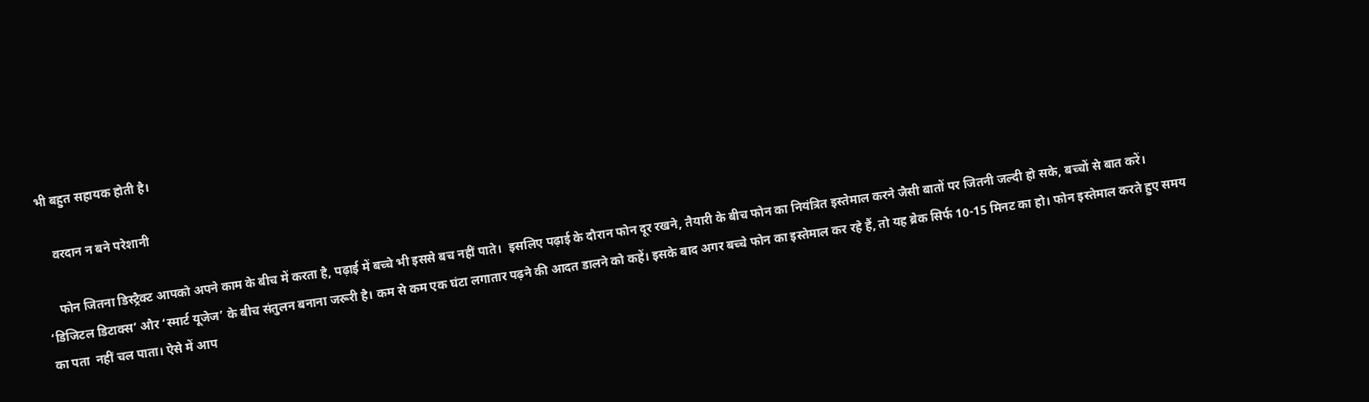भी बहुत सहायक होती है।

    वरदान न बने परेशानी

    फोन जितना डिस्ट्रैक्ट आपको अपने काम के बीच में करता है, पढ़ाई में बच्चे भी इससे बच नहीं पाते।  इसलिए पढ़ाई के दौरान फोन दूर रखने, तैयारी के बीच फोन का नियंत्रित इस्तेमाल करने जैसी बातों पर जितनी जल्दी हो सके, बच्चों से बात करें। ‘डिजिटल डिटाक्स’ और ‘स्मार्ट यूजेज’ के बीच संतुलन बनाना जरूरी है। कम से कम एक घंटा लगातार पढ़ने की आदत डालने को कहें। इसके बाद अगर बच्चे फोन का इस्तेमाल कर रहे हैं, तो यह ब्रेक सिर्फ 10-15 मिनट का हो। फोन इस्तेमाल करते हुए समय का पता  नहीं चल पाता। ऐसे में आप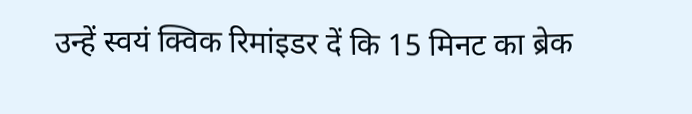उन्हें स्वयं क्विक रिमांइडर दें कि 15 मिनट का ब्रेक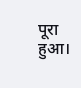पूरा हुआ।